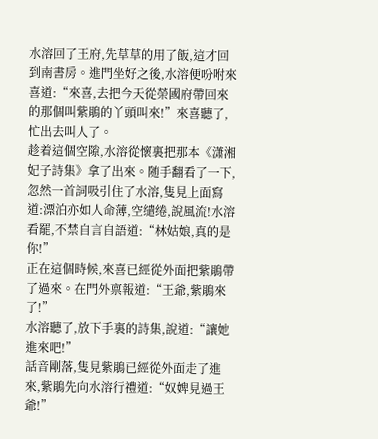水溶回了王府,先草草的用了飯,這才回到南書房。進門坐好之後,水溶便吩咐來喜道:“來喜,去把今天從榮國府帶回來的那個叫紫鵑的丫頭叫來!”來喜聽了,忙出去叫人了。
趁着這個空隙,水溶從懷裏把那本《潇湘妃子詩集》拿了出來。随手翻看了一下,忽然一首詞吸引住了水溶,隻見上面寫道:漂泊亦如人命薄,空缱绻,說風流!水溶看罷,不禁自言自語道:“林姑娘,真的是你!”
正在這個時候,來喜已經從外面把紫鵑帶了過來。在門外禀報道:“王爺,紫鵑來了!”
水溶聽了,放下手裏的詩集,說道:“讓她進來吧!”
話音剛落,隻見紫鵑已經從外面走了進來,紫鵑先向水溶行禮道:“奴婢見過王爺!”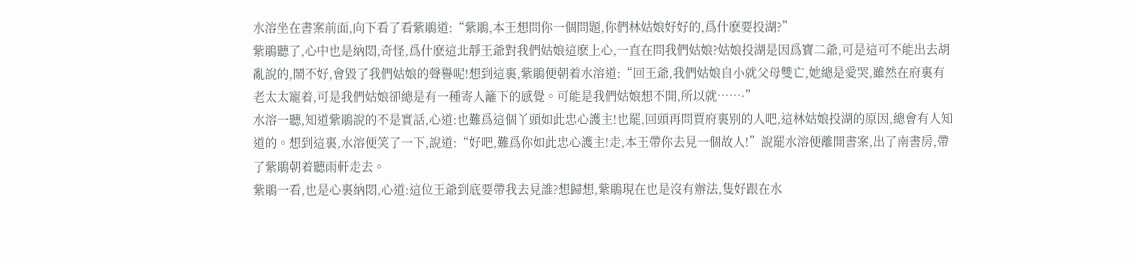水溶坐在書案前面,向下看了看紫鵑道:“紫鵑,本王想問你一個問題,你們林姑娘好好的,爲什麽要投湖?”
紫鵑聽了,心中也是納悶,奇怪,爲什麽這北靜王爺對我們姑娘這麽上心,一直在問我們姑娘?姑娘投湖是因爲寶二爺,可是這可不能出去胡亂說的,鬧不好,會毀了我們姑娘的聲譽呢!想到這裏,紫鵑便朝着水溶道:“回王爺,我們姑娘自小就父母雙亡,她總是愛哭,雖然在府裏有老太太寵着,可是我們姑娘卻總是有一種寄人籬下的感覺。可能是我們姑娘想不開,所以就……·”
水溶一聽,知道紫鵑說的不是實話,心道:也難爲這個丫頭如此忠心護主!也罷,回頭再問賈府裏别的人吧,這林姑娘投湖的原因,總會有人知道的。想到這裏,水溶便笑了一下,說道:“好吧,難爲你如此忠心護主!走,本王帶你去見一個故人!”說罷水溶便離開書案,出了南書房,帶了紫鵑朝着聽雨軒走去。
紫鵑一看,也是心裏納悶,心道:這位王爺到底要帶我去見誰?想歸想,紫鵑現在也是沒有辦法,隻好跟在水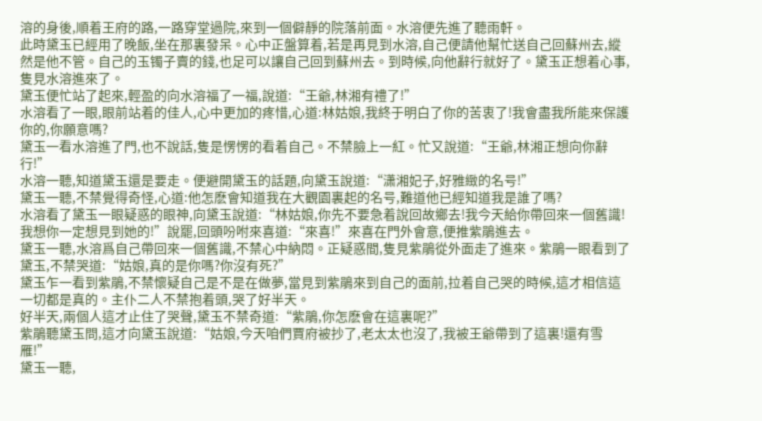溶的身後,順着王府的路,一路穿堂過院,來到一個僻靜的院落前面。水溶便先進了聽雨軒。
此時黛玉已經用了晚飯,坐在那裏發呆。心中正盤算着,若是再見到水溶,自己便請他幫忙送自己回蘇州去,縱然是他不管。自己的玉镯子賣的錢,也足可以讓自己回到蘇州去。到時候,向他辭行就好了。黛玉正想着心事,隻見水溶進來了。
黛玉便忙站了起來,輕盈的向水溶福了一福,說道:“王爺,林湘有禮了!”
水溶看了一眼,眼前站着的佳人,心中更加的疼惜,心道:林姑娘,我終于明白了你的苦衷了!我會盡我所能來保護你的,你願意嗎?
黛玉一看水溶進了門,也不說話,隻是愣愣的看着自己。不禁臉上一紅。忙又說道:“王爺,林湘正想向你辭行!”
水溶一聽,知道黛玉還是要走。便避開黛玉的話題,向黛玉說道:“潇湘妃子,好雅緻的名号!”
黛玉一聽,不禁覺得奇怪,心道:他怎麽會知道我在大觀園裏起的名号,難道他已經知道我是誰了嗎?
水溶看了黛玉一眼疑惑的眼神,向黛玉說道:“林姑娘,你先不要急着說回故鄉去!我今天給你帶回來一個舊識!我想你一定想見到她的!”說罷,回頭吩咐來喜道:“來喜!”來喜在門外會意,便推紫鵑進去。
黛玉一聽,水溶爲自己帶回來一個舊識,不禁心中納悶。正疑惑間,隻見紫鵑從外面走了進來。紫鵑一眼看到了黛玉,不禁哭道:“姑娘,真的是你嗎?你沒有死?”
黛玉乍一看到紫鵑,不禁懷疑自己是不是在做夢,當見到紫鵑來到自己的面前,拉着自己哭的時候,這才相信這一切都是真的。主仆二人不禁抱着頭,哭了好半天。
好半天,兩個人這才止住了哭聲,黛玉不禁奇道:“紫鵑,你怎麽會在這裏呢?”
紫鵑聽黛玉問,這才向黛玉說道:“姑娘,今天咱們賈府被抄了,老太太也沒了,我被王爺帶到了這裏!還有雪雁!”
黛玉一聽,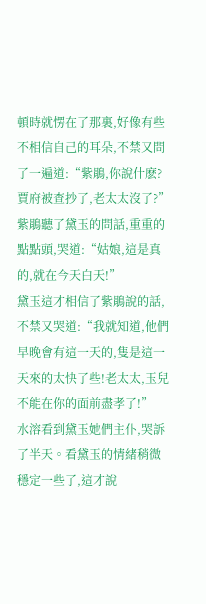頓時就愣在了那裏,好像有些不相信自己的耳朵,不禁又問了一遍道:“紫鵑,你說什麽?賈府被查抄了,老太太沒了?”
紫鵑聽了黛玉的問話,重重的點點頭,哭道:“姑娘,這是真的,就在今天白天!”
黛玉這才相信了紫鵑說的話,不禁又哭道:“我就知道,他們早晚會有這一天的,隻是這一天來的太快了些!老太太,玉兒不能在你的面前盡孝了!”
水溶看到黛玉她們主仆,哭訴了半天。看黛玉的情緒稍微穩定一些了,這才說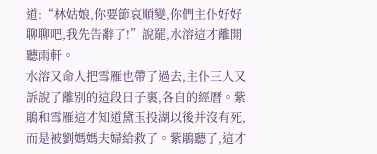道:“林姑娘,你要節哀順變,你們主仆好好聊聊吧,我先告辭了!”說罷,水溶這才離開聽雨軒。
水溶又命人把雪雁也帶了過去,主仆三人又訴說了離别的這段日子裏,各自的經曆。紫鵑和雪雁這才知道黛玉投湖以後并沒有死,而是被劉媽媽夫婦給救了。紫鵑聽了,這才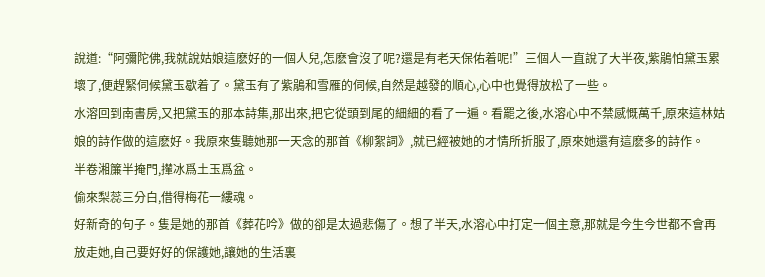說道:“阿彌陀佛,我就說姑娘這麽好的一個人兒,怎麽會沒了呢?還是有老天保佑着呢!”三個人一直說了大半夜,紫鵑怕黛玉累壞了,便趕緊伺候黛玉歇着了。黛玉有了紫鵑和雪雁的伺候,自然是越發的順心,心中也覺得放松了一些。
水溶回到南書房,又把黛玉的那本詩集,那出來,把它從頭到尾的細細的看了一遍。看罷之後,水溶心中不禁感慨萬千,原來這林姑娘的詩作做的這麽好。我原來隻聽她那一天念的那首《柳絮詞》,就已經被她的才情所折服了,原來她還有這麽多的詩作。
半卷湘簾半掩門,攆冰爲土玉爲盆。
偷來梨蕊三分白,借得梅花一縷魂。
好新奇的句子。隻是她的那首《葬花吟》做的卻是太過悲傷了。想了半天,水溶心中打定一個主意,那就是今生今世都不會再放走她,自己要好好的保護她,讓她的生活裏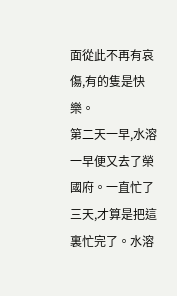面從此不再有哀傷,有的隻是快樂。
第二天一早,水溶一早便又去了榮國府。一直忙了三天,才算是把這裏忙完了。水溶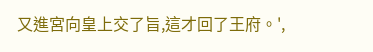又進宮向皇上交了旨,這才回了王府。',